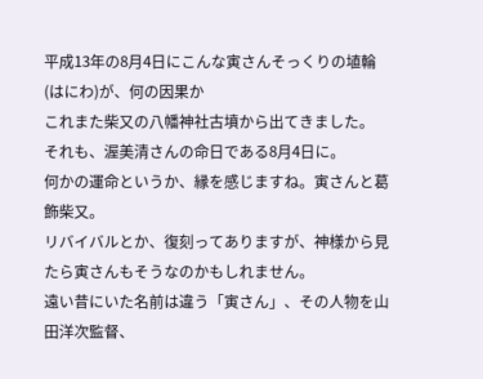平成13年の8月4日にこんな寅さんそっくりの埴輪(はにわ)が、何の因果か
これまた柴又の八幡神社古墳から出てきました。
それも、渥美清さんの命日である8月4日に。
何かの運命というか、縁を感じますね。寅さんと葛飾柴又。
リバイバルとか、復刻ってありますが、神様から見たら寅さんもそうなのかもしれません。
遠い昔にいた名前は違う「寅さん」、その人物を山田洋次監督、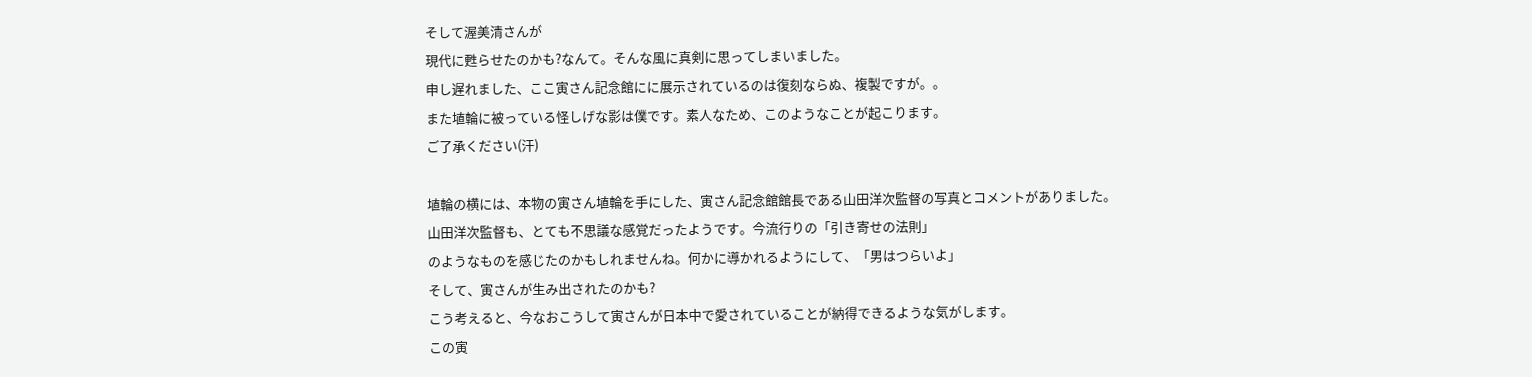そして渥美清さんが
現代に甦らせたのかも?なんて。そんな風に真剣に思ってしまいました。
申し遅れました、ここ寅さん記念館にに展示されているのは復刻ならぬ、複製ですが。。
また埴輪に被っている怪しげな影は僕です。素人なため、このようなことが起こります。
ご了承ください(汗)

埴輪の横には、本物の寅さん埴輪を手にした、寅さん記念館館長である山田洋次監督の写真とコメントがありました。
山田洋次監督も、とても不思議な感覚だったようです。今流行りの「引き寄せの法則」
のようなものを感じたのかもしれませんね。何かに導かれるようにして、「男はつらいよ」
そして、寅さんが生み出されたのかも?
こう考えると、今なおこうして寅さんが日本中で愛されていることが納得できるような気がします。
この寅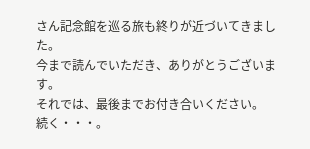さん記念館を巡る旅も終りが近づいてきました。
今まで読んでいただき、ありがとうございます。
それでは、最後までお付き合いください。
続く・・・。